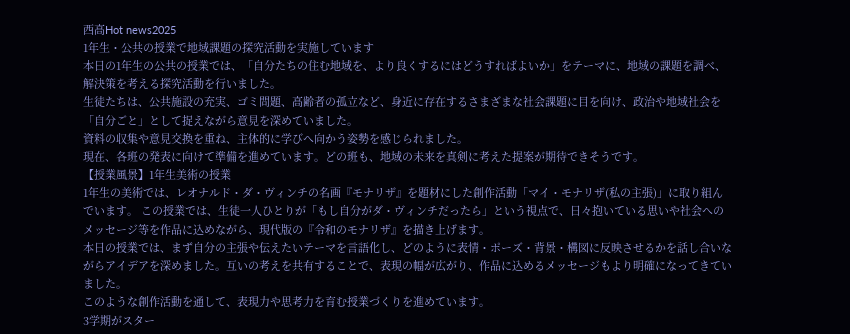西高Hot news2025
1年生・公共の授業で地域課題の探究活動を実施しています
本日の1年生の公共の授業では、「自分たちの住む地域を、より良くするにはどうすればよいか」をテーマに、地域の課題を調べ、解決策を考える探究活動を行いました。
生徒たちは、公共施設の充実、ゴミ問題、高齢者の孤立など、身近に存在するさまざまな社会課題に目を向け、政治や地域社会を「自分ごと」として捉えながら意見を深めていました。
資料の収集や意見交換を重ね、主体的に学びへ向かう姿勢を感じられました。
現在、各班の発表に向けて準備を進めています。どの班も、地域の未来を真剣に考えた提案が期待できそうです。
【授業風景】1年生美術の授業
1年生の美術では、レオナルド・ダ・ヴィンチの名画『モナリザ』を題材にした創作活動「マイ・モナリザ(私の主張)」に取り組んでいます。 この授業では、生徒一人ひとりが「もし自分がダ・ヴィンチだったら」という視点で、日々抱いている思いや社会へのメッセージ等を作品に込めながら、現代版の『令和のモナリザ』を描き上げます。
本日の授業では、まず自分の主張や伝えたいテーマを言語化し、どのように表情・ポーズ・背景・構図に反映させるかを話し合いながらアイデアを深めました。互いの考えを共有することで、表現の幅が広がり、作品に込めるメッセージもより明確になってきていました。
このような創作活動を通して、表現力や思考力を育む授業づくりを進めています。
3学期がスター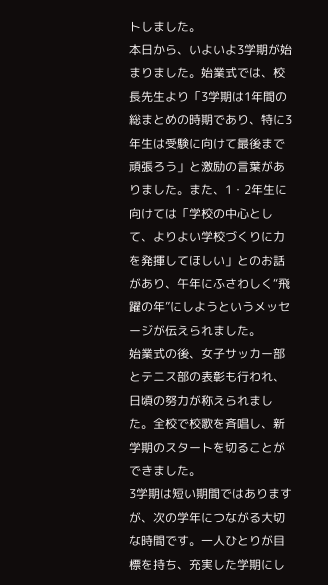トしました。
本日から、いよいよ3学期が始まりました。始業式では、校長先生より「3学期は1年間の総まとめの時期であり、特に3年生は受験に向けて最後まで頑張ろう」と激励の言葉がありました。また、1・2年生に向けては「学校の中心として、よりよい学校づくりに力を発揮してほしい」とのお話があり、午年にふさわしく“飛躍の年”にしようというメッセージが伝えられました。
始業式の後、女子サッカー部とテニス部の表彰も行われ、日頃の努力が称えられました。全校で校歌を斉唱し、新学期のスタートを切ることができました。
3学期は短い期間ではありますが、次の学年につながる大切な時間です。一人ひとりが目標を持ち、充実した学期にし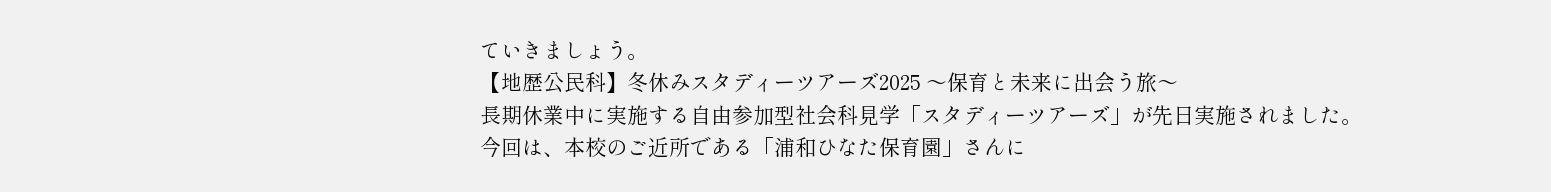ていきましょう。
【地歴公民科】冬休みスタディーツアーズ2025 〜保育と未来に出会う旅〜
長期休業中に実施する自由参加型社会科見学「スタディーツアーズ」が先日実施されました。
今回は、本校のご近所である「浦和ひなた保育園」さんに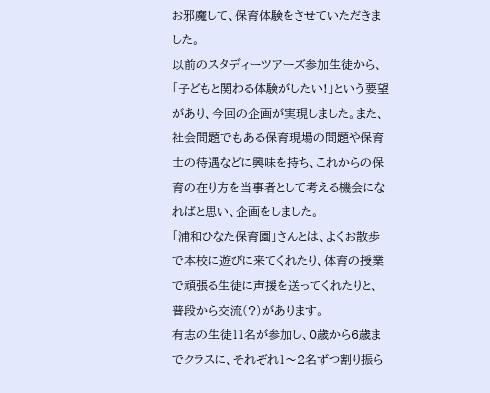お邪魔して、保育体験をさせていただきました。
以前のスタディーツアーズ参加生徒から、「子どもと関わる体験がしたい!」という要望があり、今回の企画が実現しました。また、社会問題でもある保育現場の問題や保育士の待遇などに興味を持ち、これからの保育の在り方を当事者として考える機会になればと思い、企画をしました。
「浦和ひなた保育園」さんとは、よくお散歩で本校に遊びに来てくれたり、体育の授業で頑張る生徒に声援を送ってくれたりと、普段から交流(?)があります。
有志の生徒11名が参加し、0歳から6歳までクラスに、それぞれ1〜2名ずつ割り振ら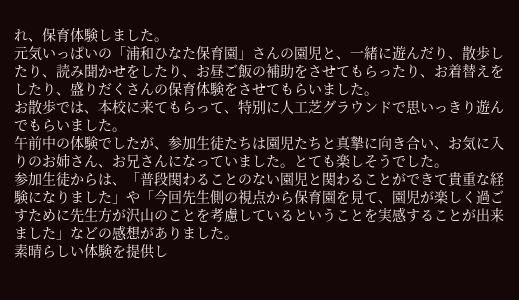れ、保育体験しました。
元気いっぱいの「浦和ひなた保育園」さんの園児と、一緒に遊んだり、散歩したり、読み聞かせをしたり、お昼ご飯の補助をさせてもらったり、お着替えをしたり、盛りだくさんの保育体験をさせてもらいました。
お散歩では、本校に来てもらって、特別に人工芝グラウンドで思いっきり遊んでもらいました。
午前中の体験でしたが、参加生徒たちは園児たちと真摯に向き合い、お気に入りのお姉さん、お兄さんになっていました。とても楽しそうでした。
参加生徒からは、「普段関わることのない園児と関わることができて貴重な経験になりました」や「今回先生側の視点から保育園を見て、園児が楽しく過ごすために先生方が沢山のことを考慮しているということを実感することが出来ました」などの感想がありました。
素晴らしい体験を提供し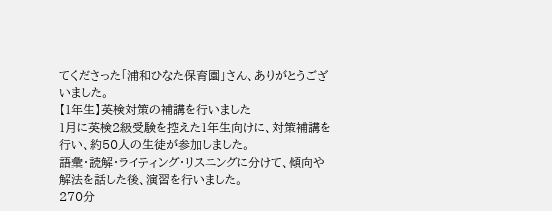てくださった「浦和ひなた保育園」さん、ありがとうございました。
【1年生】英検対策の補講を行いました
1月に英検2級受験を控えた1年生向けに、対策補講を行い、約50人の生徒が参加しました。
語彙・読解・ライティング・リスニングに分けて、傾向や解法を話した後、演習を行いました。
270分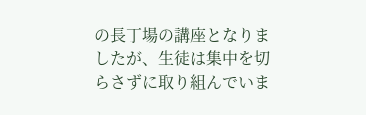の長丁場の講座となりましたが、生徒は集中を切らさずに取り組んでいま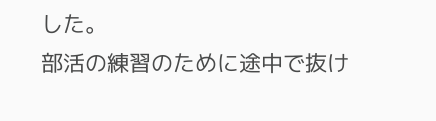した。
部活の練習のために途中で抜け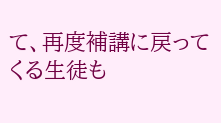て、再度補講に戻ってくる生徒も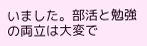いました。部活と勉強の両立は大変で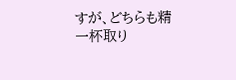すが、どちらも精一杯取り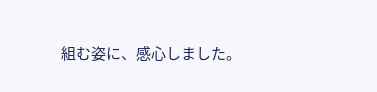組む姿に、感心しました。